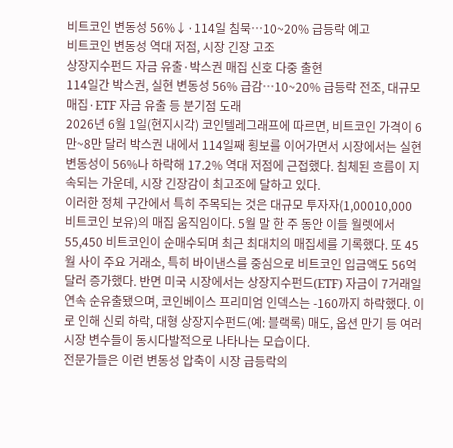비트코인 변동성 56%↓·114일 침묵…10~20% 급등락 예고
비트코인 변동성 역대 저점, 시장 긴장 고조
상장지수펀드 자금 유출·박스권 매집 신호 다중 출현
114일간 박스권, 실현 변동성 56% 급감…10~20% 급등락 전조, 대규모 매집·ETF 자금 유출 등 분기점 도래
2026년 6월 1일(현지시각) 코인텔레그래프에 따르면, 비트코인 가격이 6만~8만 달러 박스권 내에서 114일째 횡보를 이어가면서 시장에서는 실현 변동성이 56%나 하락해 17.2% 역대 저점에 근접했다. 침체된 흐름이 지속되는 가운데, 시장 긴장감이 최고조에 달하고 있다.
이러한 정체 구간에서 특히 주목되는 것은 대규모 투자자(1,00010,000 비트코인 보유)의 매집 움직임이다. 5월 말 한 주 동안 이들 월렛에서 55,450 비트코인이 순매수되며 최근 최대치의 매집세를 기록했다. 또 45월 사이 주요 거래소, 특히 바이낸스를 중심으로 비트코인 입금액도 56억 달러 증가했다. 반면 미국 시장에서는 상장지수펀드(ETF) 자금이 7거래일 연속 순유출됐으며, 코인베이스 프리미엄 인덱스는 -160까지 하락했다. 이로 인해 신뢰 하락, 대형 상장지수펀드(예: 블랙록) 매도, 옵션 만기 등 여러 시장 변수들이 동시다발적으로 나타나는 모습이다.
전문가들은 이런 변동성 압축이 시장 급등락의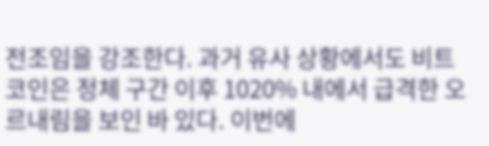전조임을 강조한다. 과거 유사 상황에서도 비트코인은 정체 구간 이후 1020% 내에서 급격한 오르내림을 보인 바 있다. 이번에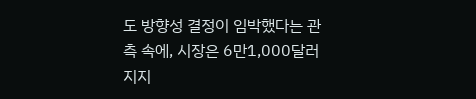도 방향성 결정이 임박했다는 관측 속에, 시장은 6만1,000달러 지지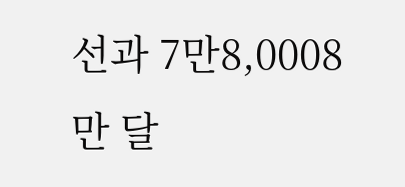선과 7만8,0008만 달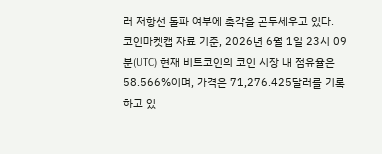러 저항선 돌파 여부에 촉각을 곤두세우고 있다.
코인마켓캡 자료 기준, 2026년 6월 1일 23시 09분(UTC) 현재 비트코인의 코인 시장 내 점유율은 58.566%이며, 가격은 71,276.425달러를 기록하고 있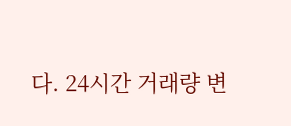다. 24시간 거래량 변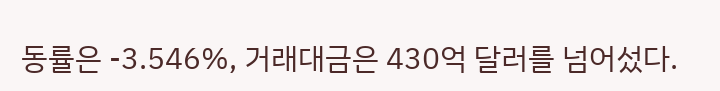동률은 -3.546%, 거래대금은 430억 달러를 넘어섰다.